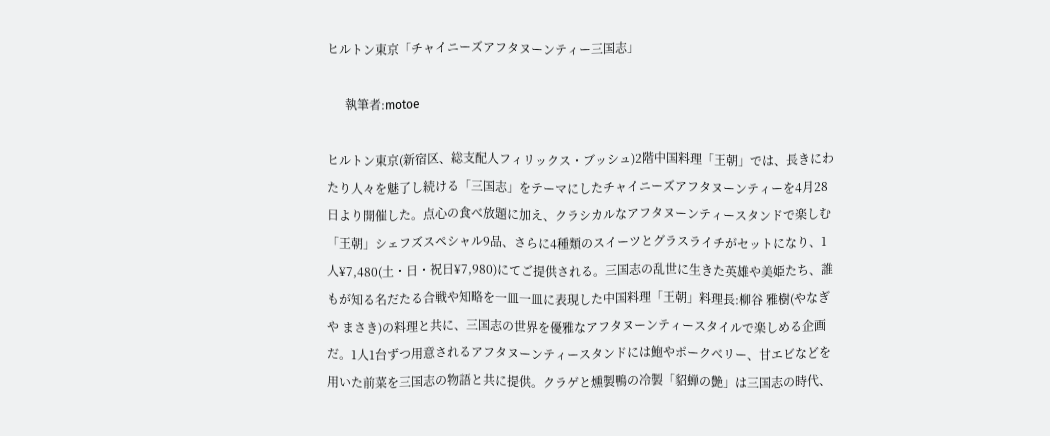ヒルトン東京「チャイニーズアフタヌーンティー三国志」

      執筆者:motoe

ヒルトン東京(新宿区、総支配人フィリックス・ブッシュ)2階中国料理「王朝」では、長きにわたり人々を魅了し続ける「三国志」をテーマにしたチャイニーズアフタヌーンティーを4月28日より開催した。点心の食べ放題に加え、クラシカルなアフタヌーンティースタンドで楽しむ「王朝」シェフズスペシャル9品、さらに4種類のスイーツとグラスライチがセットになり、1人¥7,480(土・日・祝日¥7,980)にてご提供される。三国志の乱世に生きた英雄や美姫たち、誰もが知る名だたる合戦や知略を一皿一皿に表現した中国料理「王朝」料理長:柳谷 雅樹(やなぎや まさき)の料理と共に、三国志の世界を優雅なアフタヌーンティースタイルで楽しめる企画だ。1人1台ずつ用意されるアフタヌーンティースタンドには鮑やポークベリー、甘エビなどを用いた前菜を三国志の物語と共に提供。クラゲと燻製鴨の冷製「貂蝉の艶」は三国志の時代、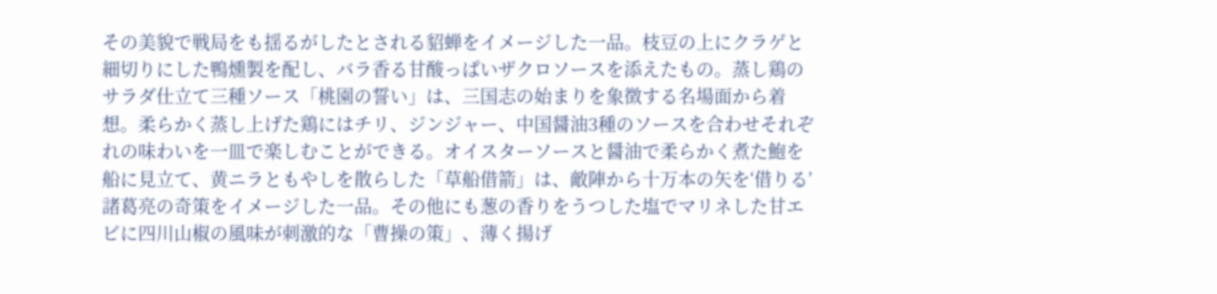その美貌で戦局をも揺るがしたとされる貂蝉をイメージした一品。枝豆の上にクラゲと細切りにした鴨燻製を配し、バラ香る甘酸っぱいザクロソースを添えたもの。蒸し鶏のサラダ仕立て三種ソース「桃園の誓い」は、三国志の始まりを象徴する名場面から着想。柔らかく蒸し上げた鶏にはチリ、ジンジャー、中国醤油3種のソースを合わせそれぞれの味わいを一皿で楽しむことができる。オイスターソースと醤油で柔らかく煮た鮑を船に見立て、黄ニラともやしを散らした「草船借箭」は、敵陣から十万本の矢を‘借りる’諸葛亮の奇策をイメージした一品。その他にも葱の香りをうつした塩でマリネした甘エビに四川山椒の風味が刺激的な「曹操の策」、薄く揚げ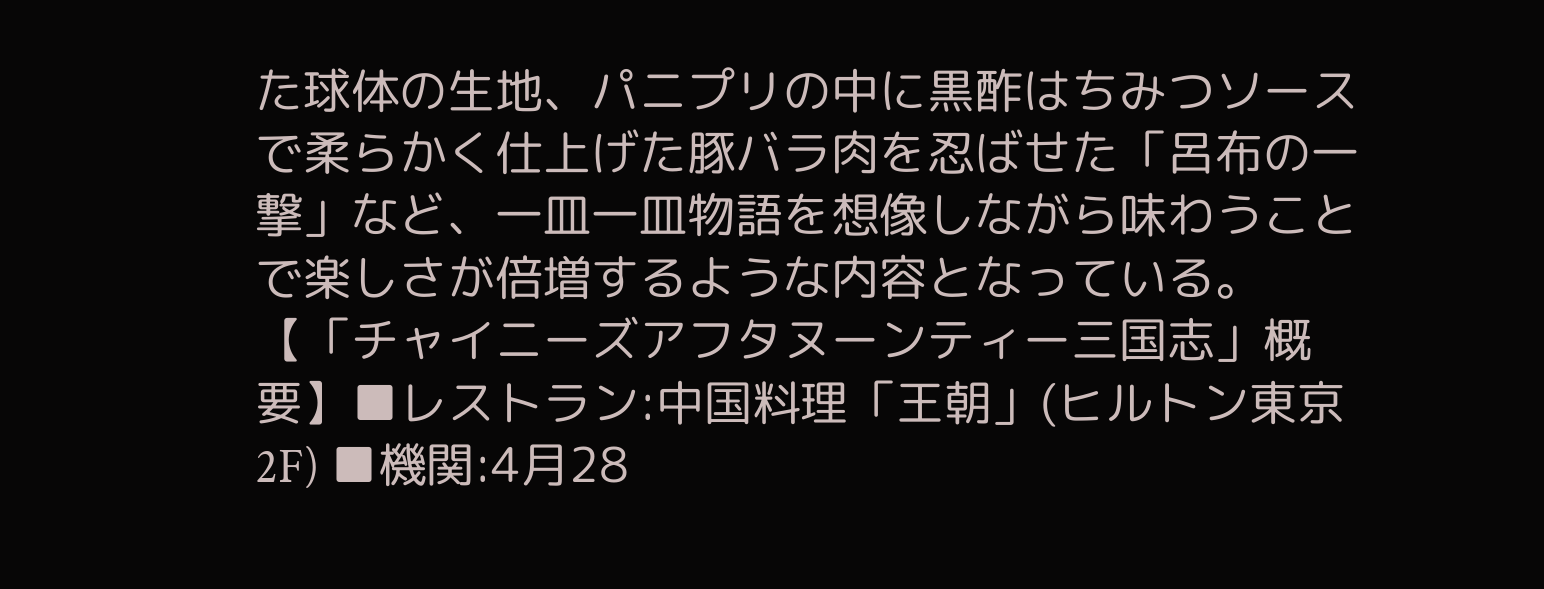た球体の生地、パニプリの中に黒酢はちみつソースで柔らかく仕上げた豚バラ肉を忍ばせた「呂布の一撃」など、一皿一皿物語を想像しながら味わうことで楽しさが倍増するような内容となっている。【「チャイニーズアフタヌーンティー三国志」概要】■レストラン:中国料理「王朝」(ヒルトン東京2F) ■機関:4月28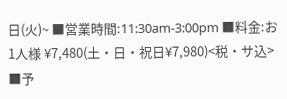日(火)~ ■営業時間:11:30am-3:00pm ■料金:お1人様 ¥7,480(土・日・祝日¥7,980)<税・サ込> ■予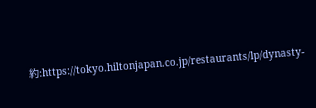約:https://tokyo.hiltonjapan.co.jp/restaurants/lp/dynasty-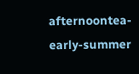afternoontea-early-summer